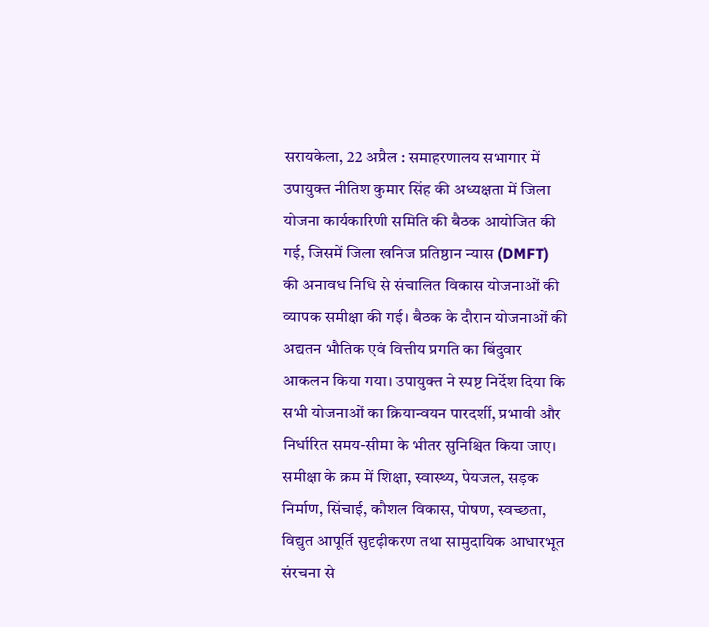सरायकेला, 22 अप्रैल : समाहरणालय सभागार में उपायुक्त नीतिश कुमार सिंह की अध्यक्षता में जिला योजना कार्यकारिणी समिति की बैठक आयोजित की गई, जिसमें जिला खनिज प्रतिष्ठान न्यास (DMFT) की अनावध निधि से संचालित विकास योजनाओं की व्यापक समीक्षा की गई। बैठक के दौरान योजनाओं की अद्यतन भौतिक एवं वित्तीय प्रगति का बिंदुवार आकलन किया गया। उपायुक्त ने स्पष्ट निर्देश दिया कि सभी योजनाओं का क्रियान्वयन पारदर्शी, प्रभावी और निर्धारित समय-सीमा के भीतर सुनिश्चित किया जाए। समीक्षा के क्रम में शिक्षा, स्वास्थ्य, पेयजल, सड़क निर्माण, सिंचाई, कौशल विकास, पोषण, स्वच्छता, विद्युत आपूर्ति सुदृढ़ीकरण तथा सामुदायिक आधारभूत संरचना से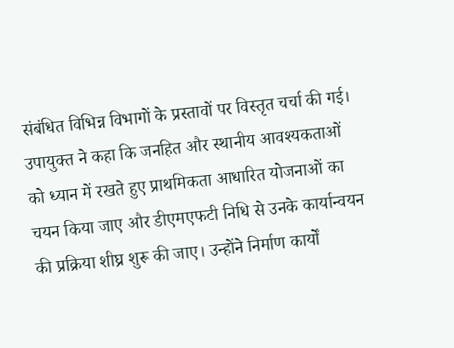संबंधित विभिन्न विभागों के प्रस्तावों पर विस्तृत चर्चा की गई। उपायुक्त ने कहा कि जनहित और स्थानीय आवश्यकताओं को ध्यान में रखते हुए प्राथमिकता आधारित योजनाओं का चयन किया जाए और डीएमएफटी निधि से उनके कार्यान्वयन की प्रक्रिया शीघ्र शुरू की जाए। उन्होंने निर्माण कार्यों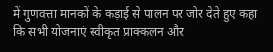में गुणवत्ता मानकों के कड़ाई से पालन पर जोर देते हुए कहा कि सभी योजनाएं स्वीकृत प्राक्कलन और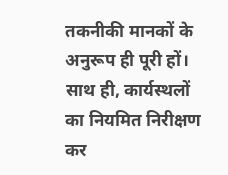तकनीकी मानकों के अनुरूप ही पूरी हों। साथ ही, कार्यस्थलों का नियमित निरीक्षण कर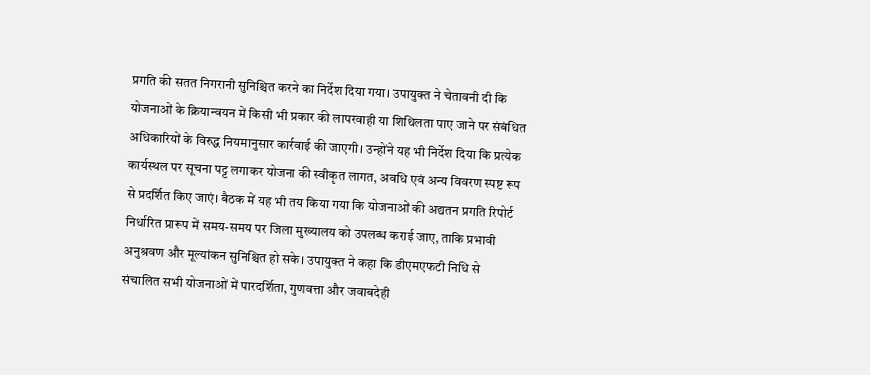प्रगति की सतत निगरानी सुनिश्चित करने का निर्देश दिया गया। उपायुक्त ने चेतावनी दी कि योजनाओं के क्रियान्वयन में किसी भी प्रकार की लापरवाही या शिथिलता पाए जाने पर संबंधित अधिकारियों के विरुद्ध नियमानुसार कार्रवाई की जाएगी। उन्होंने यह भी निर्देश दिया कि प्रत्येक कार्यस्थल पर सूचना पट्ट लगाकर योजना की स्वीकृत लागत, अवधि एवं अन्य विवरण स्पष्ट रूप से प्रदर्शित किए जाएं। बैठक में यह भी तय किया गया कि योजनाओं की अद्यतन प्रगति रिपोर्ट निर्धारित प्रारूप में समय-समय पर जिला मुख्यालय को उपलब्ध कराई जाए, ताकि प्रभावी अनुश्रवण और मूल्यांकन सुनिश्चित हो सके। उपायुक्त ने कहा कि डीएमएफटी निधि से संचालित सभी योजनाओं में पारदर्शिता, गुणवत्ता और जवाबदेही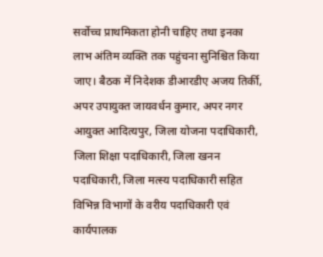सर्वोच्च प्राथमिकता होनी चाहिए तथा इनका लाभ अंतिम व्यक्ति तक पहुंचना सुनिश्चित किया जाए। बैठक में निदेशक डीआरडीए अजय तिर्की, अपर उपायुक्त जायवर्धन कुमार, अपर नगर आयुक्त आदित्यपुर, जिला योजना पदाधिकारी, जिला शिक्षा पदाधिकारी, जिला खनन पदाधिकारी, जिला मत्स्य पदाधिकारी सहित विभिन्न विभागों के वरीय पदाधिकारी एवं कार्यपालक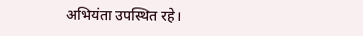अभियंता उपस्थित रहे।